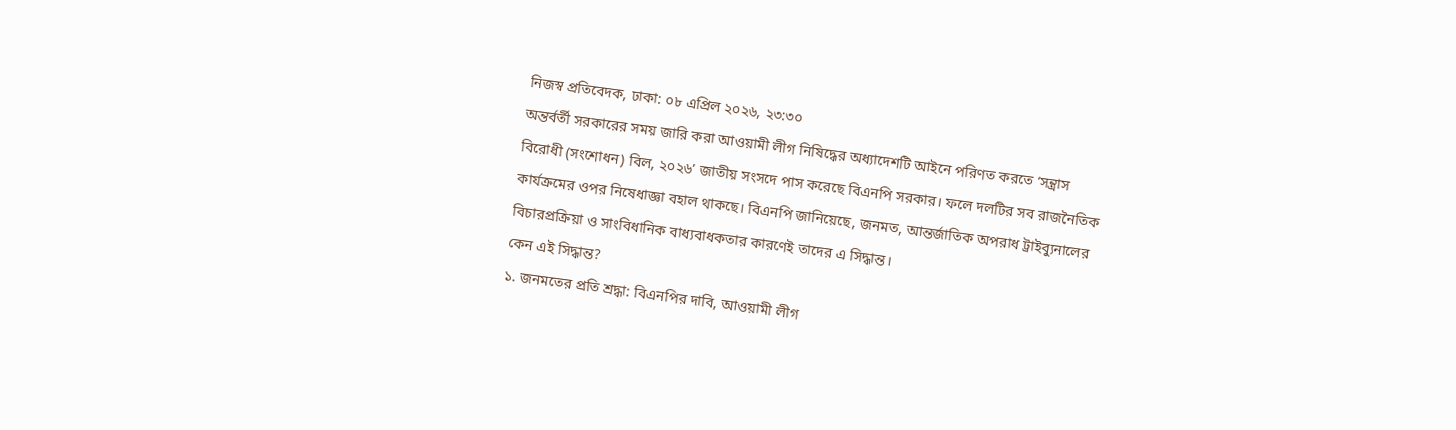নিজস্ব প্রতিবেদক, ঢাকা: ০৮ এপ্রিল ২০২৬, ২৩:৩০
অন্তর্বর্তী সরকারের সময় জারি করা আওয়ামী লীগ নিষিদ্ধের অধ্যাদেশটি আইনে পরিণত করতে ‘সন্ত্রাস বিরোধী (সংশোধন) বিল, ২০২৬’ জাতীয় সংসদে পাস করেছে বিএনপি সরকার। ফলে দলটির সব রাজনৈতিক কার্যক্রমের ওপর নিষেধাজ্ঞা বহাল থাকছে। বিএনপি জানিয়েছে, জনমত, আন্তর্জাতিক অপরাধ ট্রাইব্যুনালের বিচারপ্রক্রিয়া ও সাংবিধানিক বাধ্যবাধকতার কারণেই তাদের এ সিদ্ধান্ত।
কেন এই সিদ্ধান্ত?
১. জনমতের প্রতি শ্রদ্ধা: বিএনপির দাবি, আওয়ামী লীগ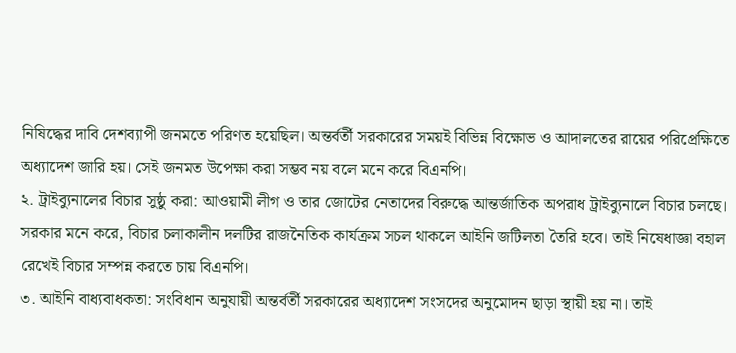নিষিদ্ধের দাবি দেশব্যাপী জনমতে পরিণত হয়েছিল। অন্তর্বর্তী সরকারের সময়ই বিভিন্ন বিক্ষোভ ও আদালতের রায়ের পরিপ্রেক্ষিতে অধ্যাদেশ জারি হয়। সেই জনমত উপেক্ষা করা সম্ভব নয় বলে মনে করে বিএনপি।
২. ট্রাইব্যুনালের বিচার সুষ্ঠু করা: আওয়ামী লীগ ও তার জোটের নেতাদের বিরুদ্ধে আন্তর্জাতিক অপরাধ ট্রাইব্যুনালে বিচার চলছে। সরকার মনে করে, বিচার চলাকালীন দলটির রাজনৈতিক কার্যক্রম সচল থাকলে আইনি জটিলতা তৈরি হবে। তাই নিষেধাজ্ঞা বহাল রেখেই বিচার সম্পন্ন করতে চায় বিএনপি।
৩. আইনি বাধ্যবাধকতা: সংবিধান অনুযায়ী অন্তর্বর্তী সরকারের অধ্যাদেশ সংসদের অনুমোদন ছাড়া স্থায়ী হয় না। তাই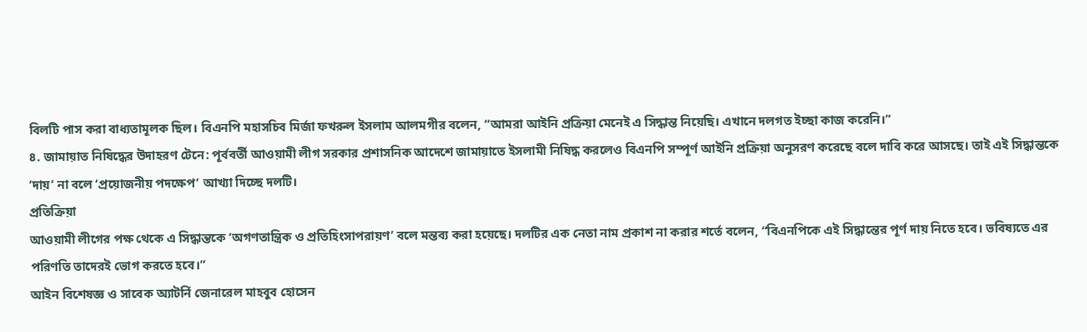বিলটি পাস করা বাধ্যতামূলক ছিল। বিএনপি মহাসচিব মির্জা ফখরুল ইসলাম আলমগীর বলেন, “আমরা আইনি প্রক্রিয়া মেনেই এ সিদ্ধান্ত নিয়েছি। এখানে দলগত ইচ্ছা কাজ করেনি।”
৪. জামায়াত নিষিদ্ধের উদাহরণ টেনে: পূর্ববর্তী আওয়ামী লীগ সরকার প্রশাসনিক আদেশে জামায়াতে ইসলামী নিষিদ্ধ করলেও বিএনপি সম্পূর্ণ আইনি প্রক্রিয়া অনুসরণ করেছে বলে দাবি করে আসছে। তাই এই সিদ্ধান্তকে ‘দায়’ না বলে ‘প্রয়োজনীয় পদক্ষেপ’ আখ্যা দিচ্ছে দলটি।
প্রতিক্রিয়া
আওয়ামী লীগের পক্ষ থেকে এ সিদ্ধান্তকে ‘অগণতান্ত্রিক ও প্রতিহিংসাপরায়ণ’ বলে মন্তব্য করা হয়েছে। দলটির এক নেতা নাম প্রকাশ না করার শর্তে বলেন, “বিএনপিকে এই সিদ্ধান্তের পূর্ণ দায় নিতে হবে। ভবিষ্যতে এর পরিণতি তাদেরই ভোগ করতে হবে।”
আইন বিশেষজ্ঞ ও সাবেক অ্যাটর্নি জেনারেল মাহবুব হোসেন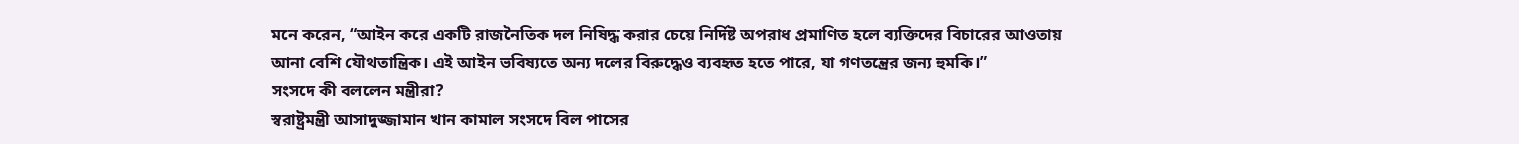মনে করেন, “আইন করে একটি রাজনৈতিক দল নিষিদ্ধ করার চেয়ে নির্দিষ্ট অপরাধ প্রমাণিত হলে ব্যক্তিদের বিচারের আওতায় আনা বেশি যৌথতান্ত্রিক। এই আইন ভবিষ্যতে অন্য দলের বিরুদ্ধেও ব্যবহৃত হতে পারে, যা গণতন্ত্রের জন্য হুমকি।”
সংসদে কী বললেন মন্ত্রীরা?
স্বরাষ্ট্রমন্ত্রী আসাদুজ্জামান খান কামাল সংসদে বিল পাসের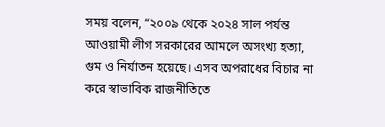সময় বলেন, “২০০৯ থেকে ২০২৪ সাল পর্যন্ত আওয়ামী লীগ সরকারের আমলে অসংখ্য হত্যা, গুম ও নির্যাতন হয়েছে। এসব অপরাধের বিচার না করে স্বাভাবিক রাজনীতিতে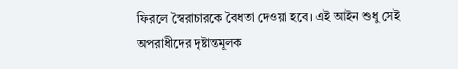ফিরলে স্বৈরাচারকে বৈধতা দেওয়া হবে। এই আইন শুধু সেই অপরাধীদের দৃষ্টান্তমূলক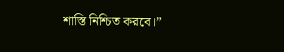শাস্তি নিশ্চিত করবে।”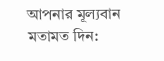আপনার মূল্যবান মতামত দিন: